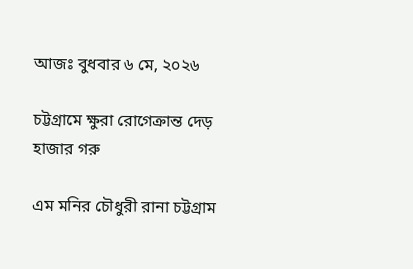আজঃ বুধবার ৬ মে, ২০২৬

চট্টগ্রামে ক্ষুরা রোগেক্রান্ত দেড় হাজার গরু

এম মনির চৌধুরী রানা চট্টগ্রাম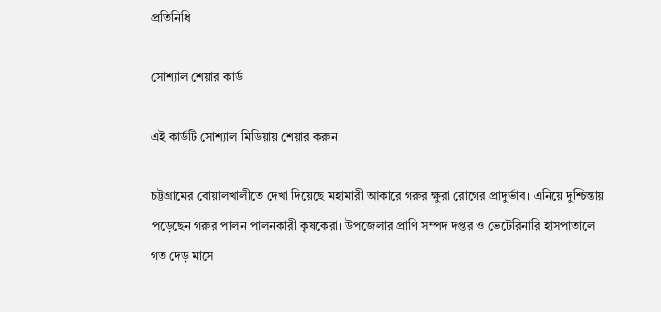প্রতিনিধি

সোশ্যাল শেয়ার কার্ড

এই কার্ডটি সোশ্যাল মিডিয়ায় শেয়ার করুন

চট্টগ্রামের বোয়ালখালীতে দেখা দিয়েছে মহামারী আকারে গরুর ক্ষুরা রোগের প্রাদুর্ভাব। এনিয়ে দুশ্চিন্তায় পড়েছেন গরুর পালন পালনকারী কৃষকেরা। উপজেলার প্রাণি সম্পদ দপ্তর ও ভেটেরিনারি হাসপাতালে গত দেড় মাসে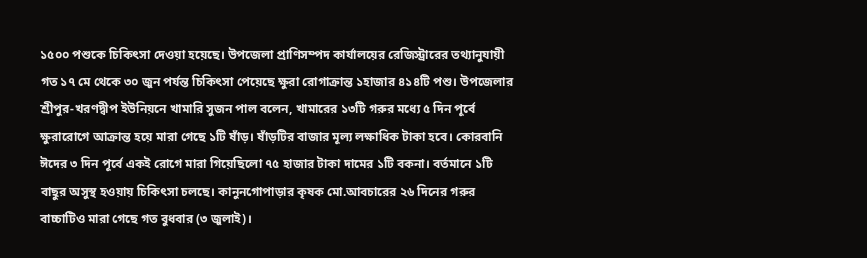১৫০০ পশুকে চিকিৎসা দেওয়া হয়েছে। উপজেলা প্রাণিসম্পদ কার্যালয়ের রেজিস্ট্রারের তথ্যানুযায়ী গত ১৭ মে থেকে ৩০ জুন পর্যন্ত চিকিৎসা পেয়েছে ক্ষুরা রোগাক্রান্ত ১হাজার ৪১৪টি পশু। উপজেলার শ্রীপুর-খরণদ্বীপ ইউনিয়নে খামারি সুজন পাল বলেন, খামারের ১৩টি গরুর মধ্যে ৫ দিন পূর্বে ক্ষুরারোগে আক্রান্ত হয়ে মারা গেছে ১টি ষাঁড়। ষাঁড়টির বাজার মূল্য লক্ষাধিক টাকা হবে। কোরবানি ঈদের ৩ দিন পূর্বে একই রোগে মারা গিয়েছিলো ৭৫ হাজার টাকা দামের ১টি বকনা। বর্তমানে ১টি বাছুর অসুস্থ হওয়ায় চিকিৎসা চলছে। কানুনগোপাড়ার কৃষক মো.আবচারের ২৬ দিনের গরুর বাচ্চাটিও মারা গেছে গত বুধবার (৩ জুলাই)।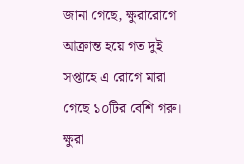জানা গেছে, ক্ষুরারোগে আক্রান্ত হয়ে গত দুই সপ্তাহে এ রোগে মারা গেছে ১০টির বেশি গরু। ক্ষুরা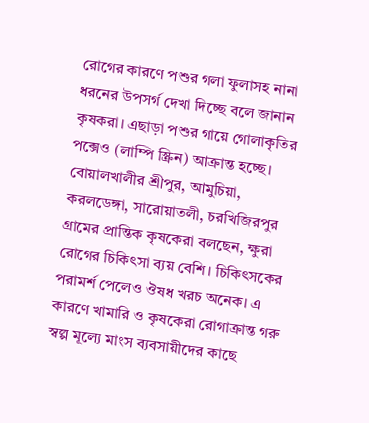রোগের কারণে পশুর গলা ফুলাসহ নানা ধরনের উপসর্গ দেখা দিচ্ছে বলে জানান কৃষকরা। এছাড়া পশুর গায়ে গোলাকৃতির পক্সেও (লাম্পি স্ক্রিন) আক্রান্ত হচ্ছে। বোয়ালখালীর শ্রীপুর, আমুচিয়া, করলডেঙ্গা, সারোয়াতলী, চরখিজিরপুর গ্রামের প্রান্তিক কৃষকেরা বলছেন, ক্ষুরা রোগের চিকিৎসা ব্যয় বেশি। চিকিৎসকের পরামর্শ পেলেও ঔষধ খরচ অনেক। এ কারণে খামারি ও কৃষকেরা রোগাক্রান্ত গরু স্বল্প মূল্যে মাংস ব্যবসায়ীদের কাছে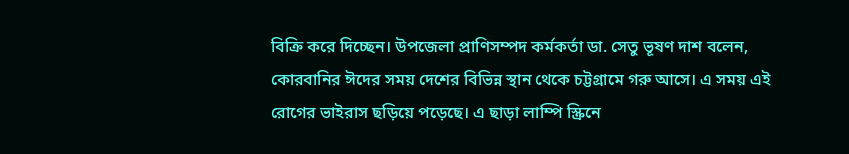বিক্রি করে দিচ্ছেন। উপজেলা প্রাণিসম্পদ কর্মকর্তা ডা. সেতু ভূষণ দাশ বলেন, কোরবানির ঈদের সময় দেশের বিভিন্ন স্থান থেকে চট্টগ্রামে গরু আসে। এ সময় এই রোগের ভাইরাস ছড়িয়ে পড়েছে। এ ছাড়া লাম্পি স্ক্রিনে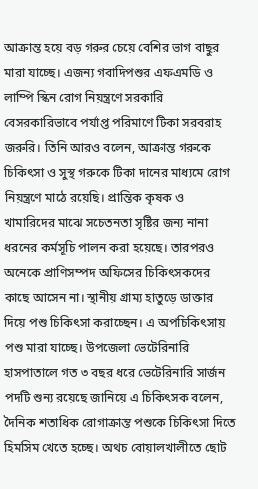আক্রান্ত হয়ে বড় গরুর চেয়ে বেশির ভাগ বাছুর মারা যাচ্ছে। এজন্য গবাদিপশুর এফএমডি ও লাম্পি স্কিন রোগ নিয়ন্ত্রণে সরকারি বেসরকারিভাবে পর্যাপ্ত পরিমাণে টিকা সরবরাহ জরুরি। তিনি আরও বলেন, আক্রান্ত গরুকে চিকিৎসা ও সুস্থ গরুকে টিকা দানের মাধ্যমে রোগ নিয়ন্ত্রণে মাঠে রয়েছি। প্রান্তিক কৃষক ও খামারিদের মাঝে সচেতনতা সৃষ্টির জন্য নানা ধরনের কর্মসূচি পালন করা হয়েছে। তারপরও অনেকে প্রাণিসম্পদ অফিসের চিকিৎসকদের কাছে আসেন না। স্থানীয় গ্রাম্য হাতুড়ে ডাক্তার দিয়ে পশু চিকিৎসা করাচ্ছেন। এ অপচিকিৎসায় পশু মারা যাচ্ছে। উপজেলা ভেটেরিনারি হাসপাতালে গত ৩ বছর ধরে ভেটেরিনারি সার্জন পদটি শুন্য রয়েছে জানিয়ে এ চিকিৎসক বলেন, দৈনিক শতাধিক রোগাক্রান্ত পশুকে চিকিৎসা দিতে হিমসিম খেতে হচ্ছে। অথচ বোয়ালখালীতে ছোট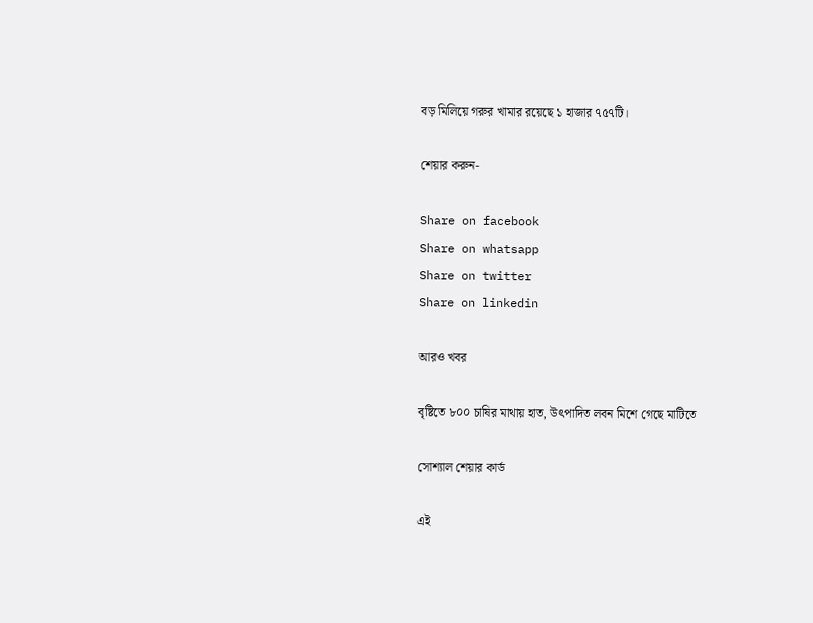বড় মিলিয়ে গরুর খামার রয়েছে ১ হাজার ৭৫৭টি।

শেয়ার করুন-

Share on facebook
Share on whatsapp
Share on twitter
Share on linkedin

আরও খবর

বৃষ্টিতে ৮০০ চাষির মাথায় হাত, উৎপাদিত লবন মিশে গেছে মাটিতে

সোশ্যাল শেয়ার কার্ড

এই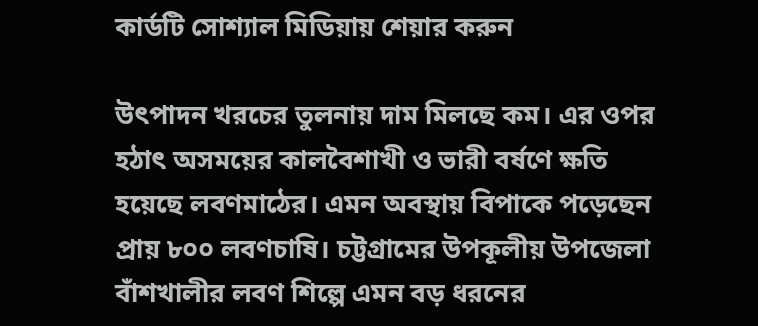কার্ডটি সোশ্যাল মিডিয়ায় শেয়ার করুন

উৎপাদন খরচের তুলনায় দাম মিলছে কম। এর ওপর হঠাৎ অসময়ের কালবৈশাখী ও ভারী বর্ষণে ক্ষতি হয়েছে লবণমাঠের। এমন অবস্থায় বিপাকে পড়েছেন প্রায় ৮০০ লবণচাষি। চট্টগ্রামের উপকূলীয় উপজেলা বাঁশখালীর লবণ শিল্পে এমন বড় ধরনের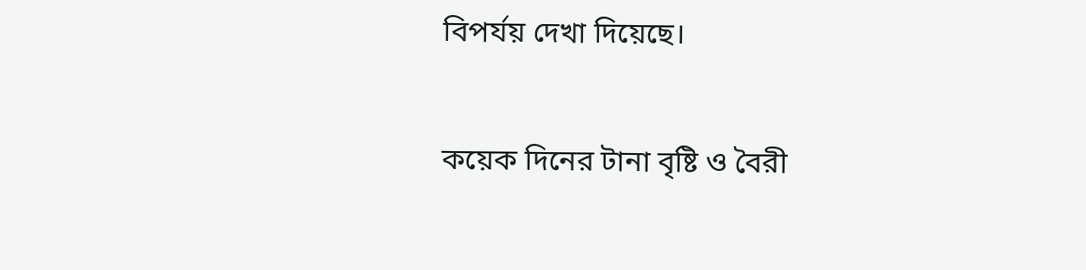বিপর্যয় দেখা দিয়েছে।

কয়েক দিনের টানা বৃষ্টি ও বৈরী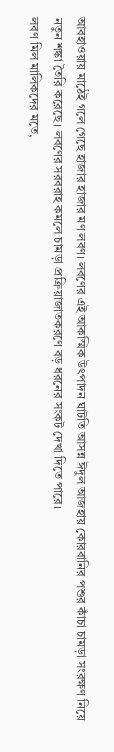আবহাওয়ায় মাঠেই গলে গেছে হাজার হাজার মণ লবণ। লবণের এই আকস্মিক উৎপাদন ঘাটতি আসন্ন ঈদুল আজহায় কোরবানির পশুর কাঁচা চামড়া সংরক্ষণ নিয়ে নতুন শঙ্কা তৈরি করেছে। লবণের সরবরাহ কমলে চামড়া প্রক্রিয়াজাতকরণে বড় ধরনের সংকট দেখা দিতে পারে।
লবণ মিল মালিকদের মতে,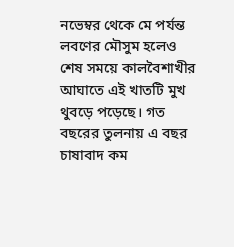নভেম্বর থেকে মে পর্যন্ত লবণের মৌসুম হলেও শেষ সময়ে কালবৈশাখীর আঘাতে এই খাতটি মুখ থুবড়ে পড়েছে। গত বছরের তুলনায় এ বছর চাষাবাদ কম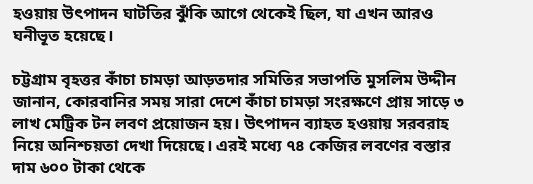হওয়ায় উৎপাদন ঘাটতির ঝুঁকি আগে থেকেই ছিল, যা এখন আরও ঘনীভূত হয়েছে।

চট্টগ্রাম বৃহত্তর কাঁচা চামড়া আড়তদার সমিতির সভাপতি মুসলিম উদ্দীন জানান, কোরবানির সময় সারা দেশে কাঁচা চামড়া সংরক্ষণে প্রায় সাড়ে ৩ লাখ মেট্রিক টন লবণ প্রয়োজন হয়। উৎপাদন ব্যাহত হওয়ায় সরবরাহ নিয়ে অনিশ্চয়তা দেখা দিয়েছে। এরই মধ্যে ৭৪ কেজির লবণের বস্তার দাম ৬০০ টাকা থেকে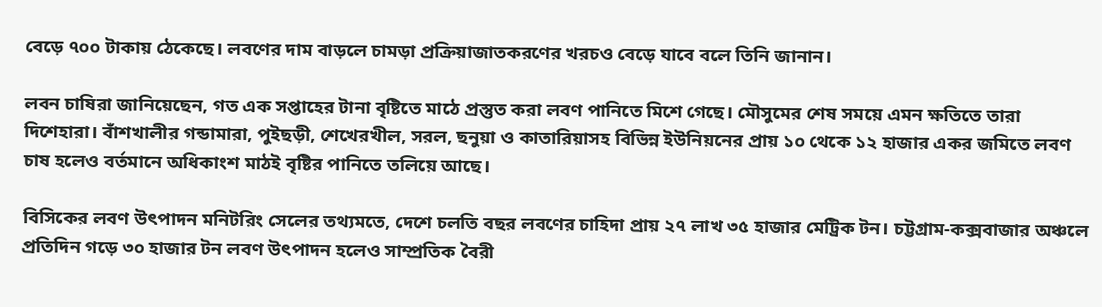বেড়ে ৭০০ টাকায় ঠেকেছে। লবণের দাম বাড়লে চামড়া প্রক্রিয়াজাতকরণের খরচও বেড়ে যাবে বলে তিনি জানান।

লবন চাষিরা জানিয়েছেন, গত এক সপ্তাহের টানা বৃষ্টিতে মাঠে প্রস্তুত করা লবণ পানিতে মিশে গেছে। মৌসুমের শেষ সময়ে এমন ক্ষতিতে তারা দিশেহারা। বাঁশখালীর গন্ডামারা, পুইছড়ী, শেখেরখীল, সরল, ছনুয়া ও কাতারিয়াসহ বিভিন্ন ইউনিয়নের প্রায় ১০ থেকে ১২ হাজার একর জমিতে লবণ চাষ হলেও বর্তমানে অধিকাংশ মাঠই বৃষ্টির পানিতে তলিয়ে আছে।

বিসিকের লবণ উৎপাদন মনিটরিং সেলের তথ্যমতে, দেশে চলতি বছর লবণের চাহিদা প্রায় ২৭ লাখ ৩৫ হাজার মেট্রিক টন। চট্টগ্রাম-কক্সবাজার অঞ্চলে প্রতিদিন গড়ে ৩০ হাজার টন লবণ উৎপাদন হলেও সাম্প্রতিক বৈরী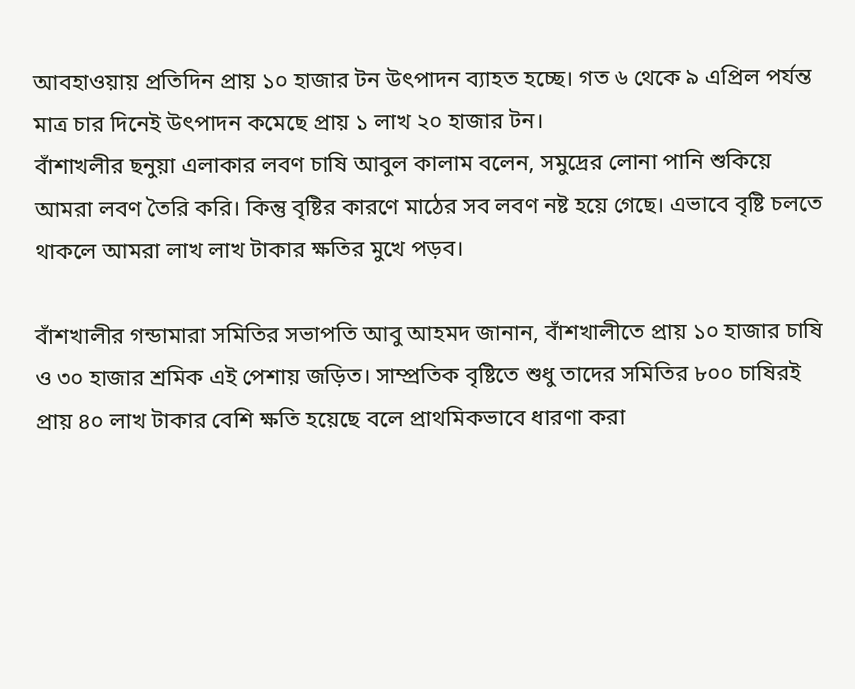আবহাওয়ায় প্রতিদিন প্রায় ১০ হাজার টন উৎপাদন ব্যাহত হচ্ছে। গত ৬ থেকে ৯ এপ্রিল পর্যন্ত মাত্র চার দিনেই উৎপাদন কমেছে প্রায় ১ লাখ ২০ হাজার টন।
বাঁশাখলীর ছনুয়া এলাকার লবণ চাষি আবুল কালাম বলেন, সমুদ্রের লোনা পানি শুকিয়ে আমরা লবণ তৈরি করি। কিন্তু বৃষ্টির কারণে মাঠের সব লবণ নষ্ট হয়ে গেছে। এভাবে বৃষ্টি চলতে থাকলে আমরা লাখ লাখ টাকার ক্ষতির মুখে পড়ব।

বাঁশখালীর গন্ডামারা সমিতির সভাপতি আবু আহমদ জানান, বাঁশখালীতে প্রায় ১০ হাজার চাষি ও ৩০ হাজার শ্রমিক এই পেশায় জড়িত। সাম্প্রতিক বৃষ্টিতে শুধু তাদের সমিতির ৮০০ চাষিরই প্রায় ৪০ লাখ টাকার বেশি ক্ষতি হয়েছে বলে প্রাথমিকভাবে ধারণা করা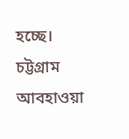হচ্ছে।
চট্টগ্রাম আবহাওয়া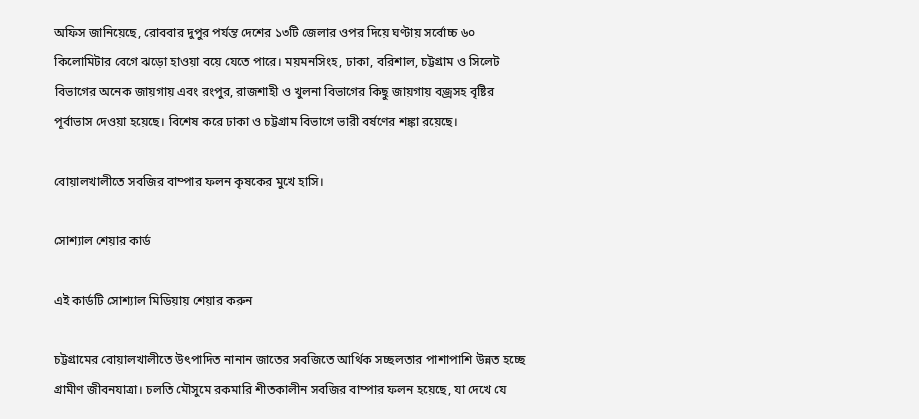অফিস জানিয়েছে, রোববার দুপুর পর্যন্ত দেশের ১৩টি জেলার ওপর দিয়ে ঘণ্টায় সর্বোচ্চ ৬০ কিলোমিটার বেগে ঝড়ো হাওয়া বয়ে যেতে পারে। ময়মনসিংহ, ঢাকা, বরিশাল, চট্টগ্রাম ও সিলেট বিভাগের অনেক জায়গায় এবং রংপুর, রাজশাহী ও খুলনা বিভাগের কিছু জায়গায় বজ্রসহ বৃষ্টির পূর্বাভাস দেওয়া হয়েছে। বিশেষ করে ঢাকা ও চট্টগ্রাম বিভাগে ভারী বর্ষণের শঙ্কা রয়েছে।

বোয়ালখালীতে সবজির বাম্পার ফলন কৃষকের মুখে হাসি।

সোশ্যাল শেয়ার কার্ড

এই কার্ডটি সোশ্যাল মিডিয়ায় শেয়ার করুন

চট্টগ্রামের বোয়ালখালীতে উৎপাদিত নানান জাতের সবজিতে আর্থিক সচ্ছলতার পাশাপাশি উন্নত হচ্ছে গ্রামীণ জীবনযাত্রা। চলতি মৌসুমে রকমারি শীতকালীন সবজির বাম্পার ফলন হয়েছে, যা দেখে যে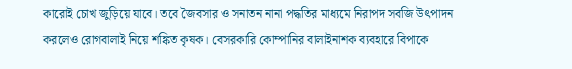কারোই চোখ জুড়িয়ে যাবে। তবে জৈবসার ও সনাতন নানা পদ্ধতির মাধ্যমে নিরাপদ সবজি উৎপাদন করলেও রোগবালাই নিয়ে শঙ্কিত কৃষক। বেসরকারি কোম্পানির বালাইনাশক ব্যবহারে বিপাকে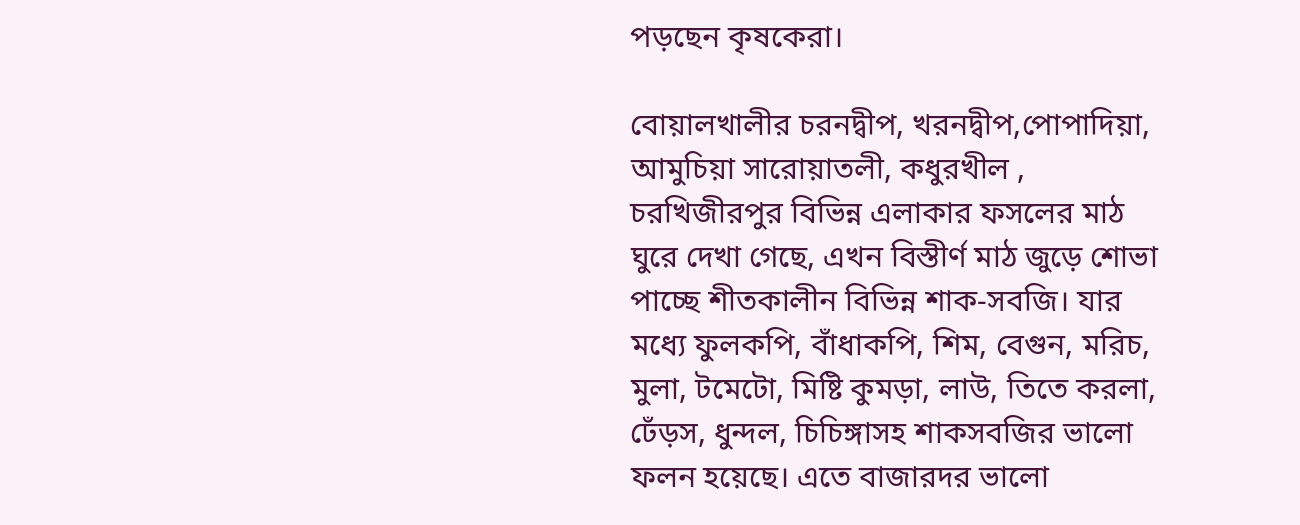পড়ছেন কৃষকেরা।

বোয়ালখালীর চরনদ্বীপ, খরনদ্বীপ,পোপাদিয়া, আমুচিয়া সারোয়াতলী, কধুরখীল , চরখিজীরপুর বিভিন্ন এলাকার ফসলের মাঠ ঘুরে দেখা গেছে, এখন বিস্তীর্ণ মাঠ জুড়ে শোভা পাচ্ছে শীতকালীন বিভিন্ন শাক-সবজি। যার মধ্যে ফুলকপি, বাঁধাকপি, শিম, বেগুন, মরিচ, মুলা, টমেটো, মিষ্টি কুমড়া, লাউ, তিতে করলা, ঢেঁড়স, ধুন্দল, চিচিঙ্গাসহ শাকসবজির ভালো ফলন হয়েছে। এতে বাজারদর ভালো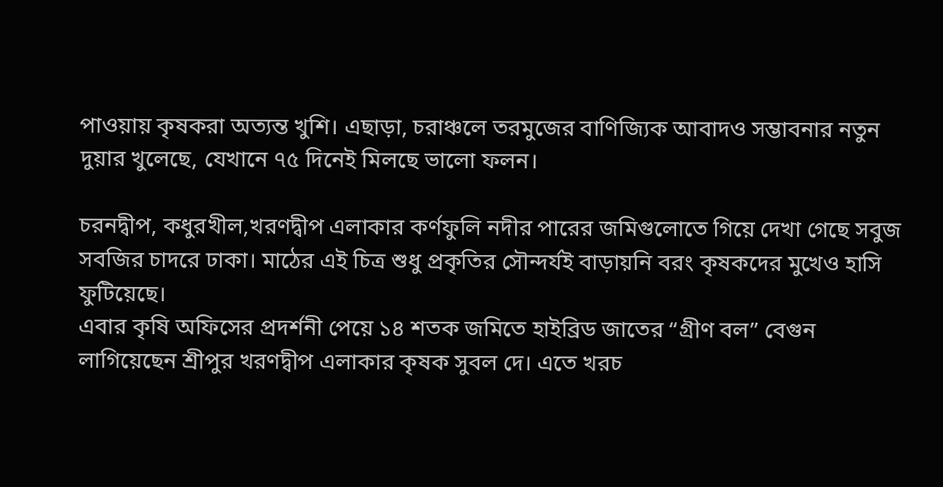পাওয়ায় কৃষকরা অত্যন্ত খুশি। এছাড়া, চরাঞ্চলে তরমুজের বাণিজ্যিক আবাদও সম্ভাবনার নতুন দুয়ার খুলেছে, যেখানে ৭৫ দিনেই মিলছে ভালো ফলন।

চরনদ্বীপ, কধুরখীল,খরণদ্বীপ এলাকার কর্ণফুলি নদীর পারের জমিগুলোতে গিয়ে দেখা গেছে সবুজ সবজির চাদরে ঢাকা। মাঠের এই চিত্র শুধু প্রকৃতির সৌন্দর্যই বাড়ায়নি বরং কৃষকদের মুখেও হাসি ফুটিয়েছে।
এবার কৃষি অফিসের প্রদর্শনী পেয়ে ১৪ শতক জমিতে হাইব্রিড জাতের “গ্রীণ বল” বেগুন লাগিয়েছেন শ্রীপুর খরণদ্বীপ এলাকার কৃষক সুবল দে। এতে খরচ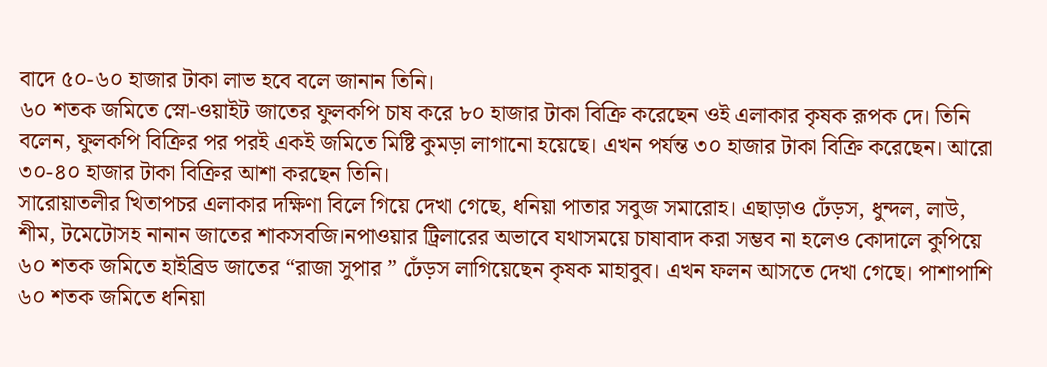বাদে ৫০-৬০ হাজার টাকা লাভ হবে বলে জানান তিনি।
৬০ শতক জমিতে স্নো-ওয়াইট জাতের ফুলকপি চাষ করে ৮০ হাজার টাকা বিক্রি করেছেন ওই এলাকার কৃষক রূপক দে। তিনি বলেন, ফুলকপি বিক্রির পর পরই একই জমিতে মিষ্টি কুমড়া লাগানো হয়েছে। এখন পর্যন্ত ৩০ হাজার টাকা বিক্রি করেছেন। আরো ৩০-৪০ হাজার টাকা বিক্রির আশা করছেন তিনি।
সারোয়াতলীর খিতাপচর এলাকার দক্ষিণা বিলে গিয়ে দেখা গেছে, ধনিয়া পাতার সবুজ সমারোহ। এছাড়াও ঢেঁড়স, ধুন্দল, লাউ, শীম, টমেটোসহ নানান জাতের শাকসবজি।নপাওয়ার ট্রিলারের অভাবে যথাসময়ে চাষাবাদ করা সম্ভব না হলেও কোদালে কুপিয়ে ৬০ শতক জমিতে হাইব্রিড জাতের “রাজা সুপার ” ঢেঁড়স লাগিয়েছেন কৃষক মাহাবুব। এখন ফলন আসতে দেখা গেছে। পাশাপাশি ৬০ শতক জমিতে ধনিয়া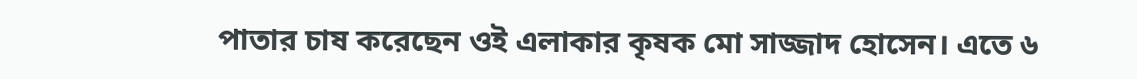পাতার চাষ করেছেন ওই এলাকার কৃষক মো সাজ্জাদ হোসেন। এতে ৬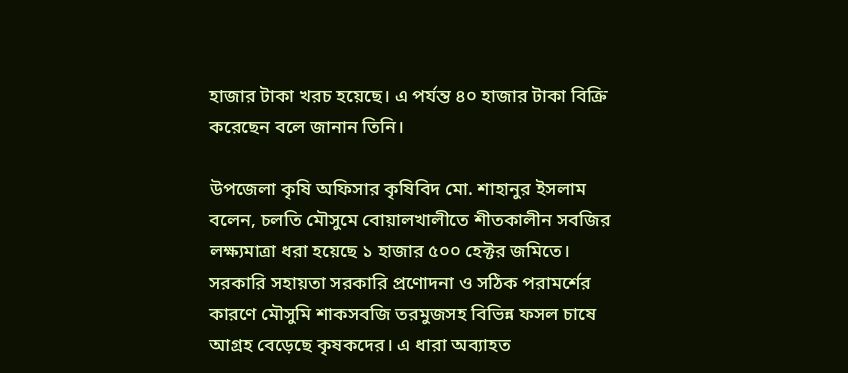হাজার টাকা খরচ হয়েছে। এ পর্যন্ত ৪০ হাজার টাকা বিক্রি করেছেন বলে জানান তিনি।

উপজেলা কৃষি অফিসার কৃষিবিদ মো. শাহানুর ইসলাম বলেন, চলতি মৌসুমে বোয়ালখালীতে শীতকালীন সবজির লক্ষ্যমাত্রা ধরা হয়েছে ১ হাজার ৫০০ হেক্টর জমিতে। সরকারি সহায়তা সরকারি প্রণোদনা ও সঠিক পরামর্শের কারণে মৌসুমি শাকসবজি তরমুজসহ বিভিন্ন ফসল চাষে আগ্রহ বেড়েছে কৃষকদের। এ ধারা অব্যাহত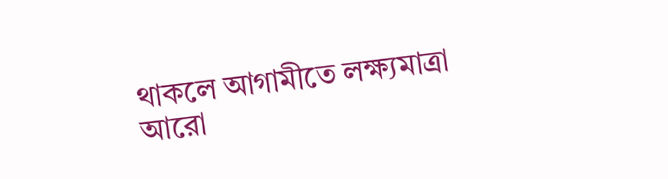থাকলে আগামীতে লক্ষ্যমাত্রা আরো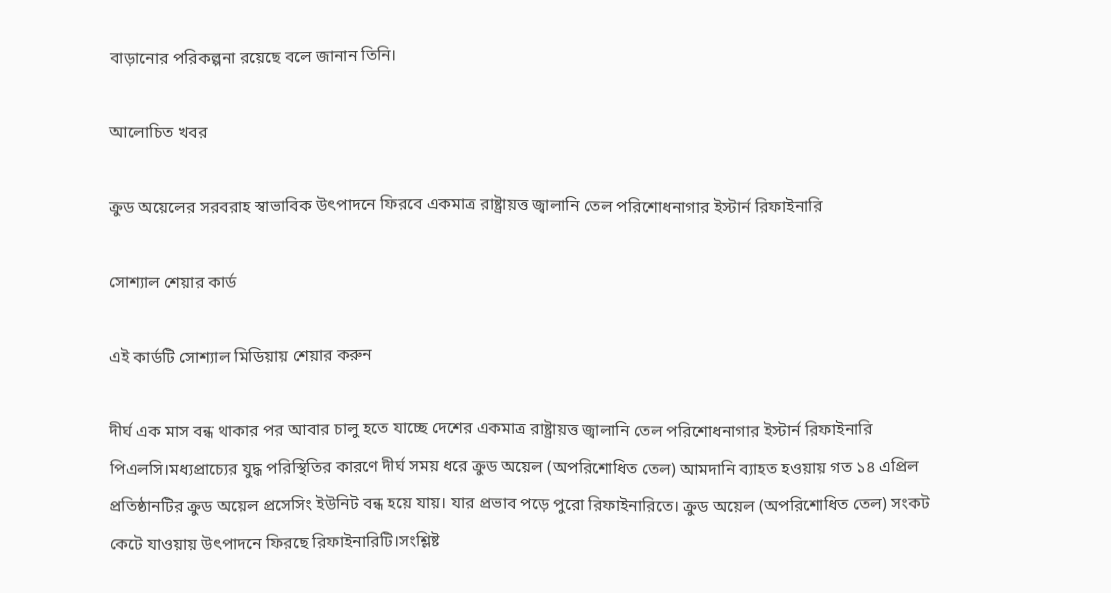বাড়ানোর পরিকল্পনা রয়েছে বলে জানান তিনি।

আলোচিত খবর

ক্রুড অয়েলের সরবরাহ স্বাভাবিক উৎপাদনে ফিরবে একমাত্র রাষ্ট্রায়ত্ত জ্বালানি তেল পরিশোধনাগার ইস্টার্ন রিফাইনারি

সোশ্যাল শেয়ার কার্ড

এই কার্ডটি সোশ্যাল মিডিয়ায় শেয়ার করুন

দীর্ঘ এক মাস বন্ধ থাকার পর আবার চালু হতে যাচ্ছে দেশের একমাত্র রাষ্ট্রায়ত্ত জ্বালানি তেল পরিশোধনাগার ইস্টার্ন রিফাইনারি পিএলসি।মধ্যপ্রাচ্যের যুদ্ধ পরিস্থিতির কারণে দীর্ঘ সময় ধরে ক্রুড অয়েল (অপরিশোধিত তেল) আমদানি ব্যাহত হওয়ায় গত ১৪ এপ্রিল প্রতিষ্ঠানটির ক্রুড অয়েল প্রসেসিং ইউনিট বন্ধ হয়ে যায়। যার প্রভাব পড়ে পুরো রিফাইনারিতে। ক্রুড অয়েল (অপরিশোধিত তেল) সংকট কেটে যাওয়ায় উৎপাদনে ফিরছে রিফাইনারিটি।সংশ্লিষ্ট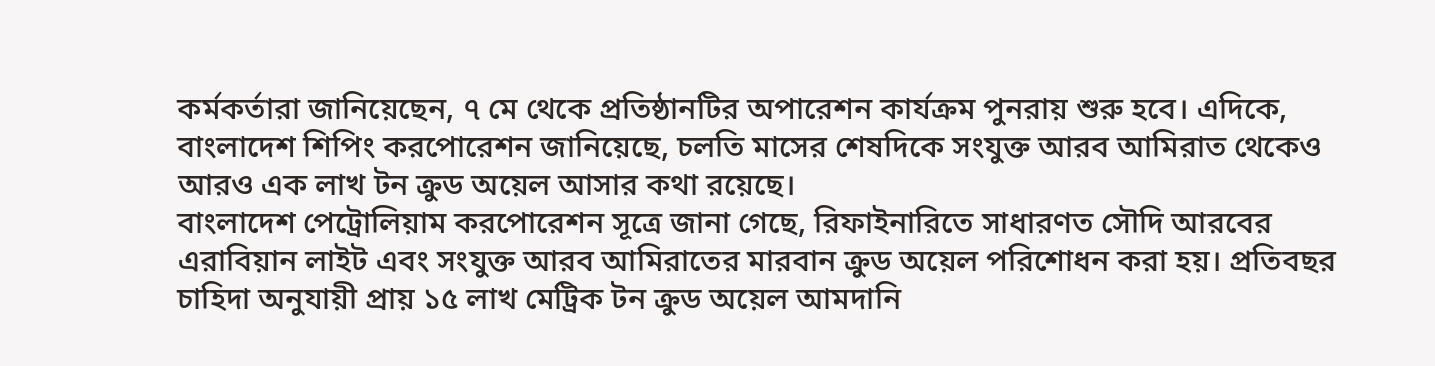কর্মকর্তারা জানিয়েছেন, ৭ মে থেকে প্রতিষ্ঠানটির অপারেশন কার্যক্রম পুনরায় শুরু হবে। এদিকে, বাংলাদেশ শিপিং করপোরেশন জানিয়েছে, চলতি মাসের শেষদিকে সংযুক্ত আরব আমিরাত থেকেও আরও এক লাখ টন ক্রুড অয়েল আসার কথা রয়েছে।
বাংলাদেশ পেট্রোলিয়াম করপোরেশন সূত্রে জানা গেছে, রিফাইনারিতে সাধারণত সৌদি আরবের এরাবিয়ান লাইট এবং সংযুক্ত আরব আমিরাতের মারবান ক্রুড অয়েল পরিশোধন করা হয়। প্রতিবছর চাহিদা অনুযায়ী প্রায় ১৫ লাখ মেট্রিক টন ক্রুড অয়েল আমদানি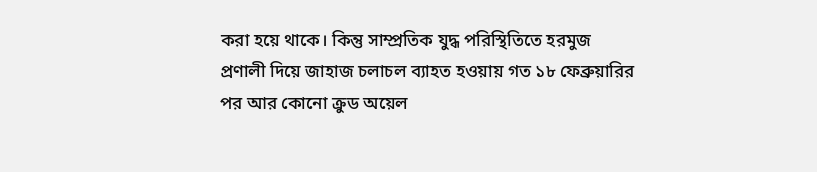করা হয়ে থাকে। কিন্তু সাম্প্রতিক যুদ্ধ পরিস্থিতিতে হরমুজ প্রণালী দিয়ে জাহাজ চলাচল ব্যাহত হওয়ায় গত ১৮ ফেব্রুয়ারির পর আর কোনো ক্রুড অয়েল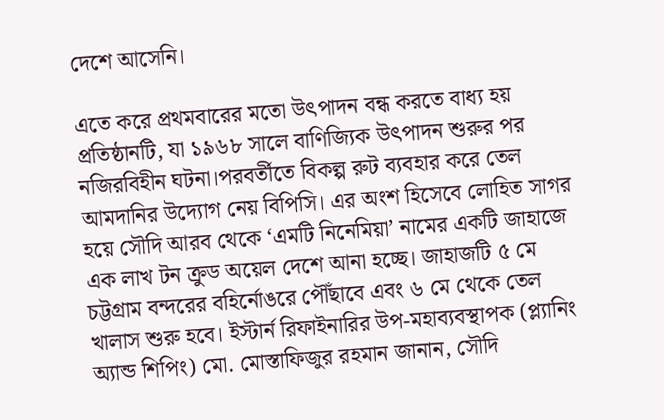দেশে আসেনি।

এতে করে প্রথমবারের মতো উৎপাদন বন্ধ করতে বাধ্য হয় প্রতিষ্ঠানটি, যা ১৯৬৮ সালে বাণিজ্যিক উৎপাদন শুরুর পর নজিরবিহীন ঘটনা।পরবর্তীতে বিকল্প রুট ব্যবহার করে তেল আমদানির উদ্যোগ নেয় বিপিসি। এর অংশ হিসেবে লোহিত সাগর হয়ে সৌদি আরব থেকে ‘এমটি নিনেমিয়া’ নামের একটি জাহাজে এক লাখ টন ক্রুড অয়েল দেশে আনা হচ্ছে। জাহাজটি ৫ মে চট্টগ্রাম বন্দরের বহির্নোঙরে পৌঁছাবে এবং ৬ মে থেকে তেল খালাস শুরু হবে। ইস্টার্ন রিফাইনারির উপ-মহাব্যবস্থাপক (প্ল্যানিং অ্যান্ড শিপিং) মো. মোস্তাফিজুর রহমান জানান, সৌদি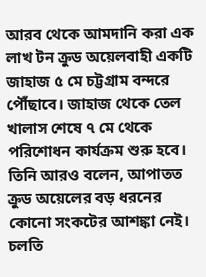আরব থেকে আমদানি করা এক লাখ টন ক্রুড অয়েলবাহী একটি জাহাজ ৫ মে চট্টগ্রাম বন্দরে পৌঁছাবে। জাহাজ থেকে তেল খালাস শেষে ৭ মে থেকে পরিশোধন কার্যক্রম শুরু হবে। তিনি আরও বলেন, আপাতত ক্রুড অয়েলের বড় ধরনের কোনো সংকটের আশঙ্কা নেই। চলতি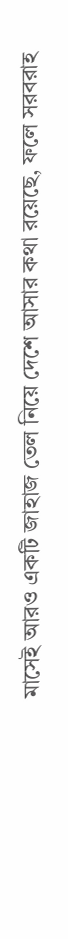মাসেই আরও একটি জাহাজ তেল নিয়ে দেশে আসার কথা রয়েছে, ফলে সরবরাহ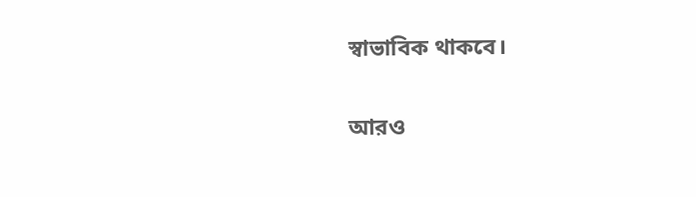স্বাভাবিক থাকবে।

আরও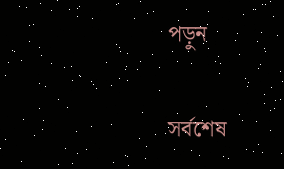পড়ুন

সর্বশেষ